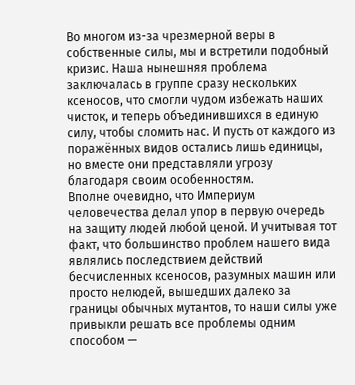Во многом из-за чрезмерной веры в собственные силы, мы и встретили подобный кризис. Наша нынешняя проблема заключалась в группе сразу нескольких ксеносов, что смогли чудом избежать наших чисток, и теперь объединившихся в единую силу, чтобы сломить нас. И пусть от каждого из поражённых видов остались лишь единицы, но вместе они представляли угрозу благодаря своим особенностям.
Вполне очевидно, что Империум человечества делал упор в первую очередь на защиту людей любой ценой. И учитывая тот факт, что большинство проблем нашего вида являлись последствием действий бесчисленных ксеносов, разумных машин или просто нелюдей, вышедших далеко за границы обычных мутантов, то наши силы уже привыкли решать все проблемы одним способом —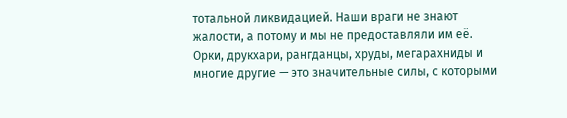тотальной ликвидацией. Наши враги не знают жалости, а потому и мы не предоставляли им её.
Орки, друкхари, рангданцы, хруды, мегарахниды и многие другие — это значительные силы, с которыми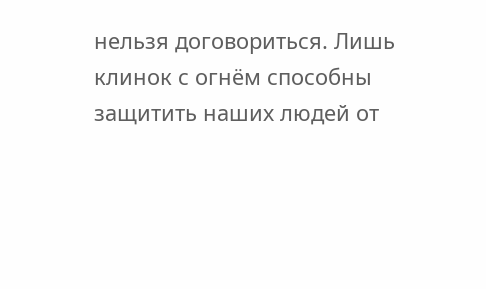нельзя договориться. Лишь клинок с огнём способны защитить наших людей от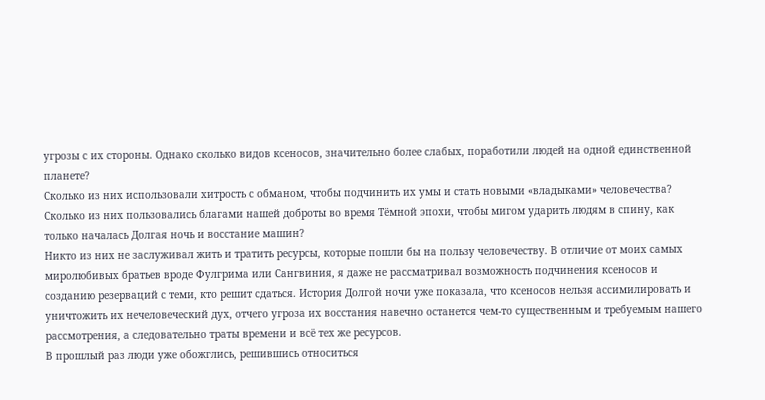угрозы с их стороны. Однако сколько видов ксеносов, значительно более слабых, поработили людей на одной единственной планете?
Сколько из них использовали хитрость с обманом, чтобы подчинить их умы и стать новыми «владыками» человечества? Сколько из них пользовались благами нашей доброты во время Тёмной эпохи, чтобы мигом ударить людям в спину, как только началась Долгая ночь и восстание машин?
Никто из них не заслуживал жить и тратить ресурсы, которые пошли бы на пользу человечеству. В отличие от моих самых миролюбивых братьев вроде Фулгрима или Сангвиния, я даже не рассматривал возможность подчинения ксеносов и созданию резерваций с теми, кто решит сдаться. История Долгой ночи уже показала, что ксеносов нельзя ассимилировать и уничтожить их нечеловеческий дух, отчего угроза их восстания навечно останется чем-то существенным и требуемым нашего рассмотрения, а следовательно траты времени и всё тех же ресурсов.
В прошлый раз люди уже обожглись, решившись относиться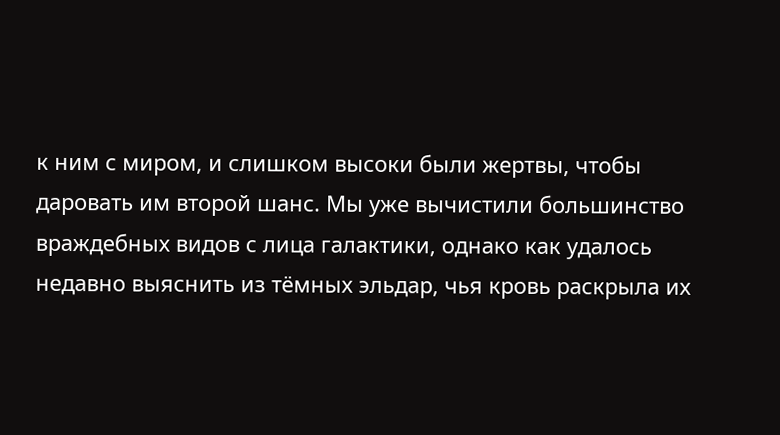к ним с миром, и слишком высоки были жертвы, чтобы даровать им второй шанс. Мы уже вычистили большинство враждебных видов с лица галактики, однако как удалось недавно выяснить из тёмных эльдар, чья кровь раскрыла их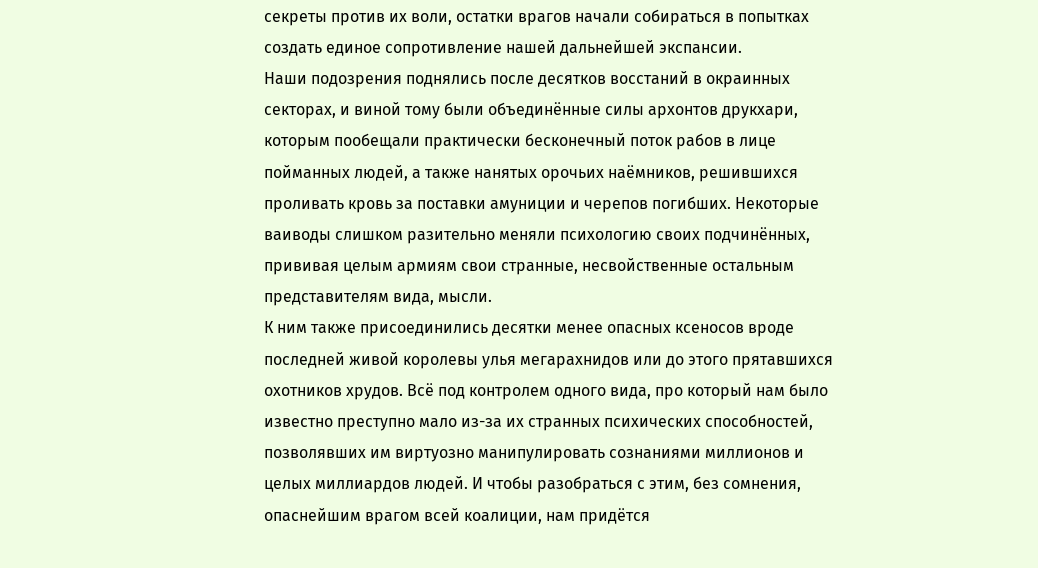секреты против их воли, остатки врагов начали собираться в попытках создать единое сопротивление нашей дальнейшей экспансии.
Наши подозрения поднялись после десятков восстаний в окраинных секторах, и виной тому были объединённые силы архонтов друкхари, которым пообещали практически бесконечный поток рабов в лице пойманных людей, а также нанятых орочьих наёмников, решившихся проливать кровь за поставки амуниции и черепов погибших. Некоторые ваиводы слишком разительно меняли психологию своих подчинённых, прививая целым армиям свои странные, несвойственные остальным представителям вида, мысли.
К ним также присоединились десятки менее опасных ксеносов вроде последней живой королевы улья мегарахнидов или до этого прятавшихся охотников хрудов. Всё под контролем одного вида, про который нам было известно преступно мало из-за их странных психических способностей, позволявших им виртуозно манипулировать сознаниями миллионов и целых миллиардов людей. И чтобы разобраться с этим, без сомнения, опаснейшим врагом всей коалиции, нам придётся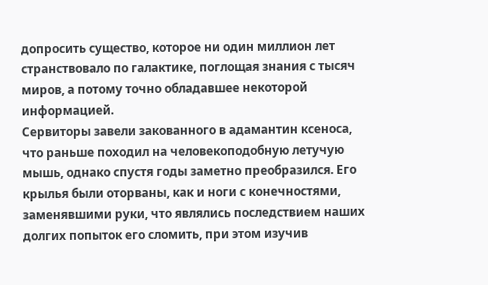допросить существо, которое ни один миллион лет странствовало по галактике, поглощая знания с тысяч миров, а потому точно обладавшее некоторой информацией.
Сервиторы завели закованного в адамантин ксеноса, что раньше походил на человекоподобную летучую мышь, однако спустя годы заметно преобразился. Его крылья были оторваны, как и ноги с конечностями, заменявшими руки, что являлись последствием наших долгих попыток его сломить, при этом изучив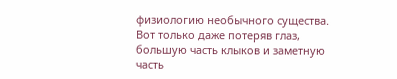физиологию необычного существа. Вот только даже потеряв глаз, большую часть клыков и заметную часть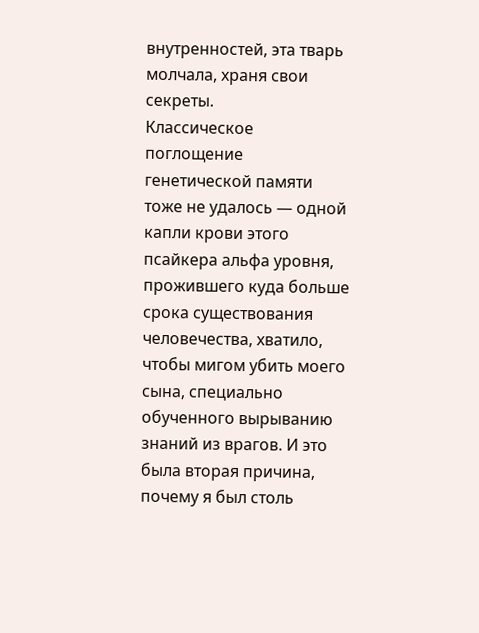внутренностей, эта тварь молчала, храня свои секреты.
Классическое поглощение генетической памяти тоже не удалось — одной капли крови этого псайкера альфа уровня, прожившего куда больше срока существования человечества, хватило, чтобы мигом убить моего сына, специально обученного вырыванию знаний из врагов. И это была вторая причина, почему я был столь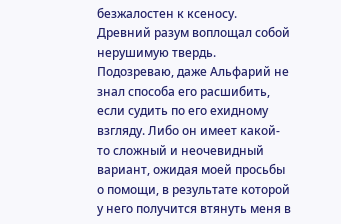безжалостен к ксеносу.
Древний разум воплощал собой нерушимую твердь. Подозреваю, даже Альфарий не знал способа его расшибить, если судить по его ехидному взгляду. Либо он имеет какой-то сложный и неочевидный вариант, ожидая моей просьбы о помощи, в результате которой у него получится втянуть меня в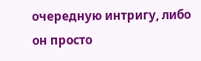очередную интригу, либо он просто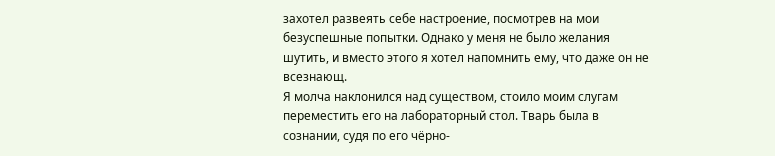захотел развеять себе настроение, посмотрев на мои безуспешные попытки. Однако у меня не было желания шутить, и вместо этого я хотел напомнить ему, что даже он не всезнающ.
Я молча наклонился над существом, стоило моим слугам переместить его на лабораторный стол. Тварь была в сознании, судя по его чёрно-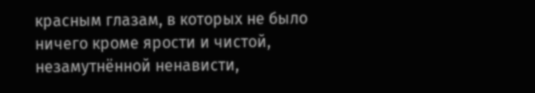красным глазам, в которых не было ничего кроме ярости и чистой, незамутнённой ненависти,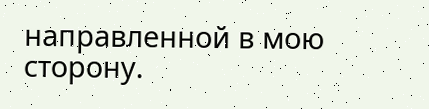направленной в мою сторону.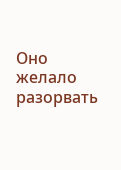Оно желало разорвать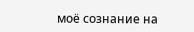моё сознание на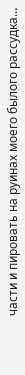части и пировать на руинах моего былого рассудка…